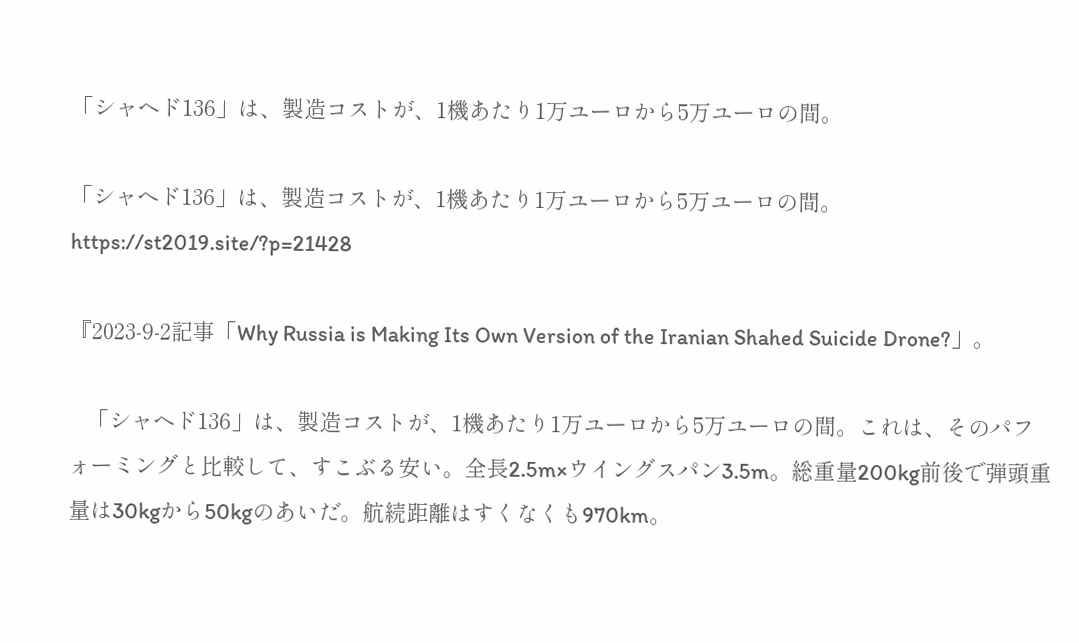「シャヘド136」は、製造コストが、1機あたり1万ユーロから5万ユーロの間。

「シャヘド136」は、製造コストが、1機あたり1万ユーロから5万ユーロの間。
https://st2019.site/?p=21428

『2023-9-2記事「Why Russia is Making Its Own Version of the Iranian Shahed Suicide Drone?」。

   「シャヘド136」は、製造コストが、1機あたり1万ユーロから5万ユーロの間。これは、そのパフォーミングと比較して、すこぶる安い。全長2.5m×ウイングスパン3.5m。総重量200kg前後で弾頭重量は30kgから50kgのあいだ。航続距離はすくなくも970km。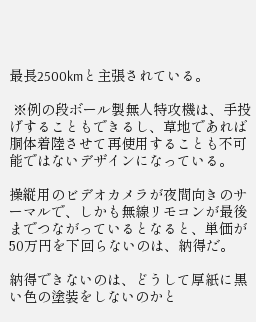最長2500kmと主張されている。

 ※例の段ボール製無人特攻機は、手投げすることもできるし、草地であれば胴体着陸させて再使用することも不可能ではないデザインになっている。

操縦用のビデオカメラが夜間向きのサーマルで、しかも無線リモコンが最後までつながっているとなると、単価が50万円を下回らないのは、納得だ。

納得できないのは、どうして厚紙に黒い色の塗装をしないのかと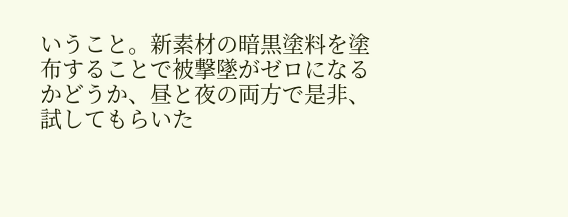いうこと。新素材の暗黒塗料を塗布することで被撃墜がゼロになるかどうか、昼と夜の両方で是非、試してもらいた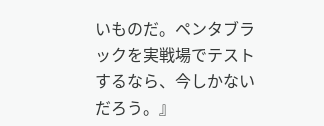いものだ。ペンタブラックを実戦場でテストするなら、今しかないだろう。』